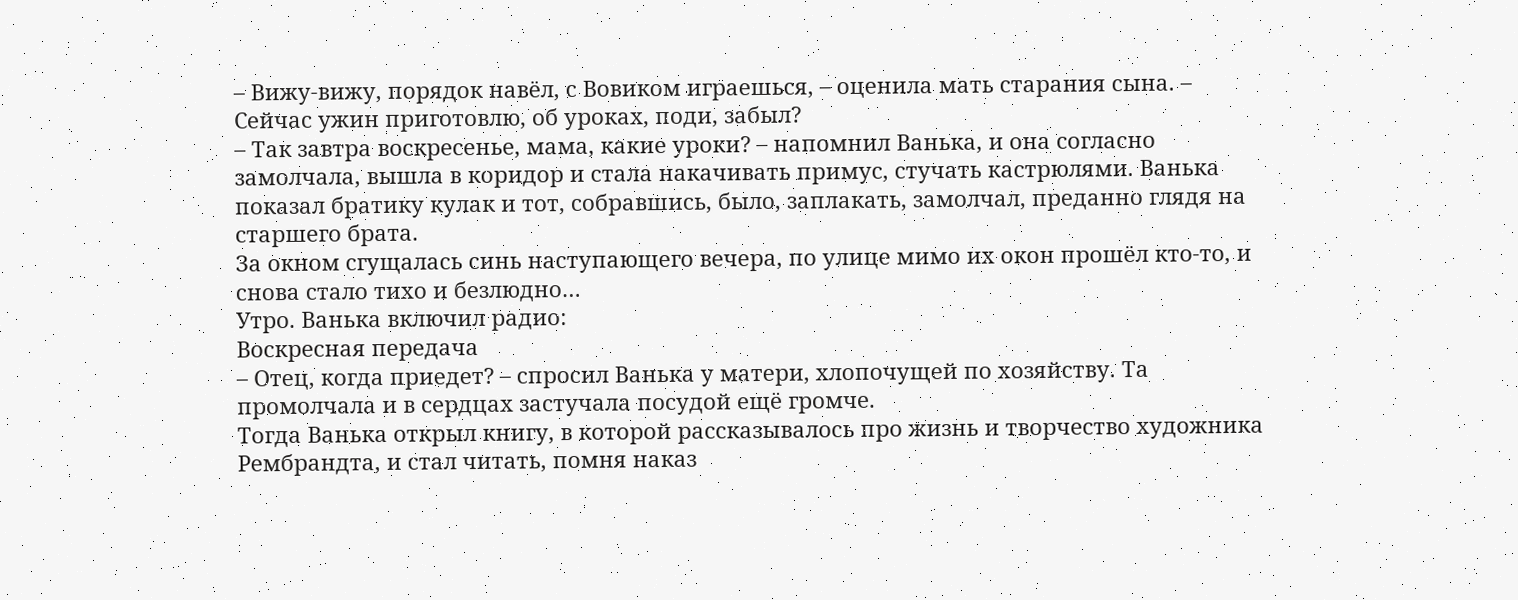– Вижу-вижу, порядок навёл, с Вовиком играешься, – оценила мать старания сына. – Сейчас ужин приготовлю, об уроках, поди, забыл?
– Так завтра воскресенье, мама, какие уроки? – напомнил Ванька, и она согласно замолчала, вышла в коридор и стала накачивать примус, стучать кастрюлями. Ванька показал братику кулак и тот, собравшись, было, заплакать, замолчал, преданно глядя на старшего брата.
За окном сгущалась синь наступающего вечера, по улице мимо их окон прошёл кто-то, и снова стало тихо и безлюдно…
Утро. Ванька включил радио:
Воскресная передача
– Отец, когда приедет? – спросил Ванька у матери, хлопочущей по хозяйству. Та промолчала и в сердцах застучала посудой ещё громче.
Тогда Ванька открыл книгу, в которой рассказывалось про жизнь и творчество художника Рембрандта, и стал читать, помня наказ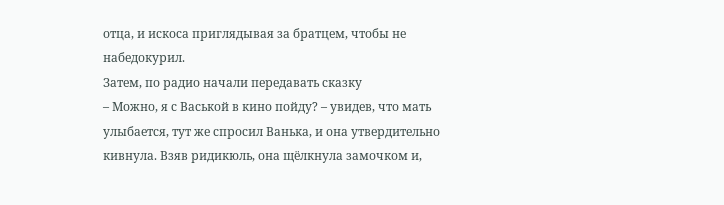отца, и искоса приглядывая за братцем, чтобы не набедокурил.
Затем, по радио начали передавать сказку
– Можно, я с Васькой в кино пойду? – увидев, что мать улыбается, тут же спросил Ванька, и она утвердительно кивнула. Взяв ридикюль, она щёлкнула замочком и,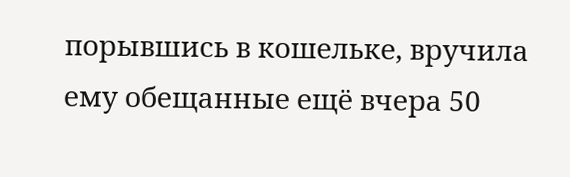порывшись в кошельке, вручила ему обещанные ещё вчера 50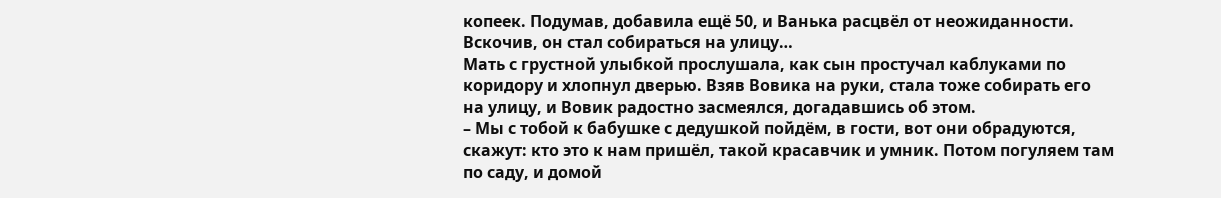копеек. Подумав, добавила ещё 50, и Ванька расцвёл от неожиданности.
Вскочив, он стал собираться на улицу…
Мать с грустной улыбкой прослушала, как сын простучал каблуками по коридору и хлопнул дверью. Взяв Вовика на руки, стала тоже собирать его на улицу, и Вовик радостно засмеялся, догадавшись об этом.
– Мы с тобой к бабушке с дедушкой пойдём, в гости, вот они обрадуются, скажут: кто это к нам пришёл, такой красавчик и умник. Потом погуляем там по саду, и домой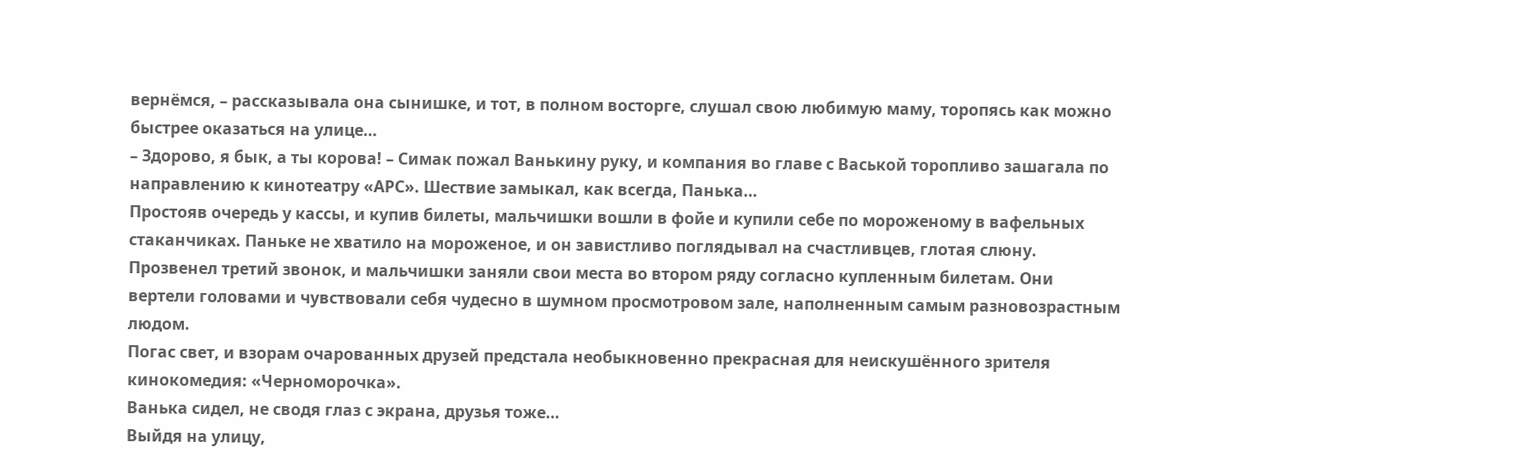вернёмся, – рассказывала она сынишке, и тот, в полном восторге, слушал свою любимую маму, торопясь как можно быстрее оказаться на улице…
– Здорово, я бык, а ты корова! – Симак пожал Ванькину руку, и компания во главе с Васькой торопливо зашагала по направлению к кинотеатру «АРС». Шествие замыкал, как всегда, Панька…
Простояв очередь у кассы, и купив билеты, мальчишки вошли в фойе и купили себе по мороженому в вафельных стаканчиках. Паньке не хватило на мороженое, и он завистливо поглядывал на счастливцев, глотая слюну.
Прозвенел третий звонок, и мальчишки заняли свои места во втором ряду согласно купленным билетам. Они вертели головами и чувствовали себя чудесно в шумном просмотровом зале, наполненным самым разновозрастным людом.
Погас свет, и взорам очарованных друзей предстала необыкновенно прекрасная для неискушённого зрителя кинокомедия: «Черноморочка».
Ванька сидел, не сводя глаз с экрана, друзья тоже…
Выйдя на улицу,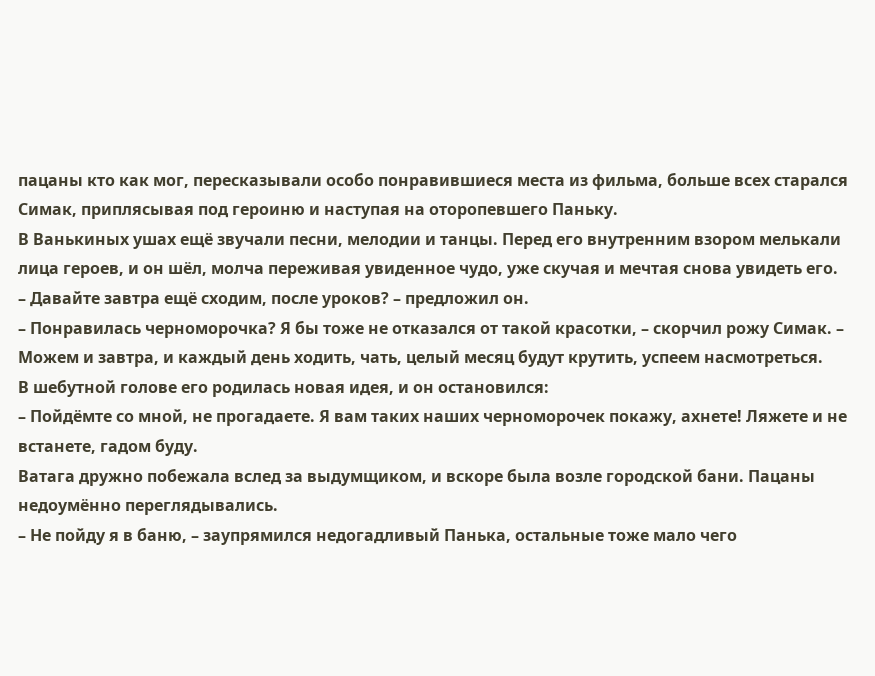пацаны кто как мог, пересказывали особо понравившиеся места из фильма, больше всех старался Симак, приплясывая под героиню и наступая на оторопевшего Паньку.
В Ванькиных ушах ещё звучали песни, мелодии и танцы. Перед его внутренним взором мелькали лица героев, и он шёл, молча переживая увиденное чудо, уже скучая и мечтая снова увидеть его.
– Давайте завтра ещё сходим, после уроков? – предложил он.
– Понравилась черноморочка? Я бы тоже не отказался от такой красотки, – скорчил рожу Симак. – Можем и завтра, и каждый день ходить, чать, целый месяц будут крутить, успеем насмотреться.
В шебутной голове его родилась новая идея, и он остановился:
– Пойдёмте со мной, не прогадаете. Я вам таких наших черноморочек покажу, ахнете! Ляжете и не встанете, гадом буду.
Ватага дружно побежала вслед за выдумщиком, и вскоре была возле городской бани. Пацаны недоумённо переглядывались.
– Не пойду я в баню, – заупрямился недогадливый Панька, остальные тоже мало чего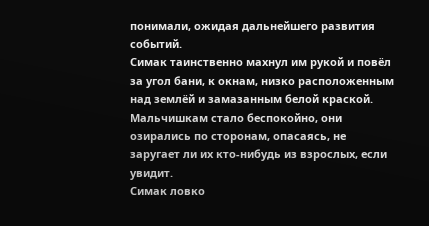понимали, ожидая дальнейшего развития событий.
Симак таинственно махнул им рукой и повёл за угол бани, к окнам, низко расположенным над землёй и замазанным белой краской. Мальчишкам стало беспокойно, они озирались по сторонам, опасаясь, не заругает ли их кто-нибудь из взрослых, если увидит.
Симак ловко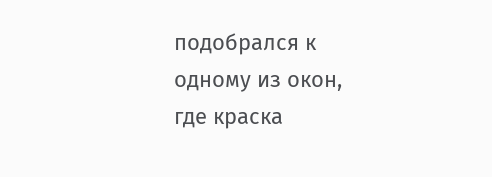подобрался к одному из окон, где краска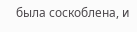была соскоблена, и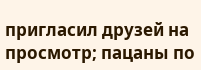пригласил друзей на просмотр; пацаны по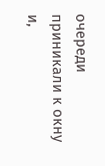очереди приникали к окну и,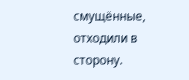смущённые, отходили в сторону.